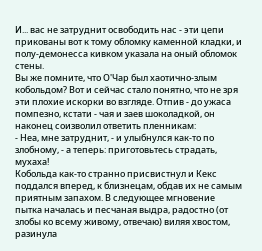И... вас не затруднит освободить нас - эти цепи прикованы вот к тому обломку каменной кладки, и полу-демонесса кивком указала на оный обломок стены.
Вы же помните, что О'Чар был хаотично-злым кобольдом? Вот и сейчас стало понятно, что не зря эти плохие искорки во взгляде. Отпив - до ужаса помпезно, кстати - чая и заев шоколадкой, он наконец соизволил ответить пленникам:
- Неа, мне затруднит, - и улыбнулся как-то по злобному, - а теперь: приготовьтесь страдать, мухаха!
Кобольда как-то странно присвистнул и Кекс поддался вперед, к близнецам, обдав их не самым приятным запахом. В следующее мгновение пытка началась и песчаная выдра, радостно (от злобы ко всему живому, отвечаю) виляя хвостом, разинула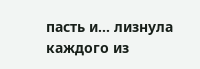пасть и... лизнула каждого из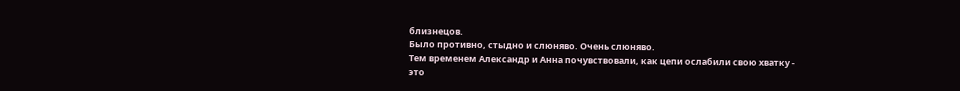близнецов.
Было противно, стыдно и слюняво. Очень слюняво.
Тем временем Александр и Анна почувствовали, как цепи ослабили свою хватку - это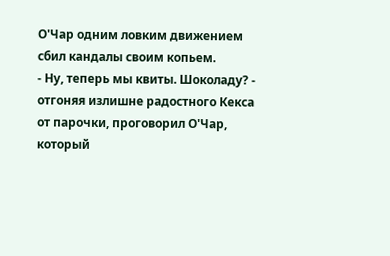О'Чар одним ловким движением сбил кандалы своим копьем.
- Ну, теперь мы квиты. Шоколаду? - отгоняя излишне радостного Кекса от парочки, проговорил О'Чар, который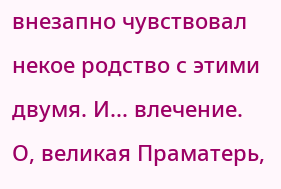внезапно чувствовал некое родство с этими двумя. И... влечение.
О, великая Праматерь,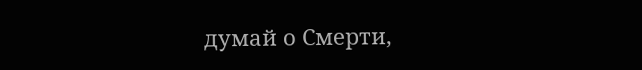думай о Смерти,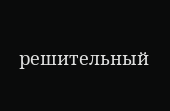решительный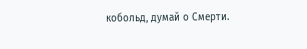кобольд, думай о Смерти.